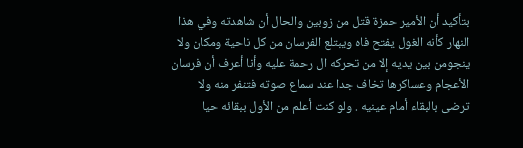بتأكيد أن الأمير حمزة قتل من زوبين والحال أن شاهدته وفي هذا النهار كأنه الغول يفتح فاه ويبتلع الفرسان من كل ناحية ومكان ولا ينجومن بين يديه إلا من تحركه ال رحمة عليه وأنا أعرف أن فرسان الأعجام وعساكرها تخاف جدا عند سماع صوته فتنفر منه ولا ترضى بالبقاء أمام عينيه . ولو كنت أعلم من الأول ببقائه حيا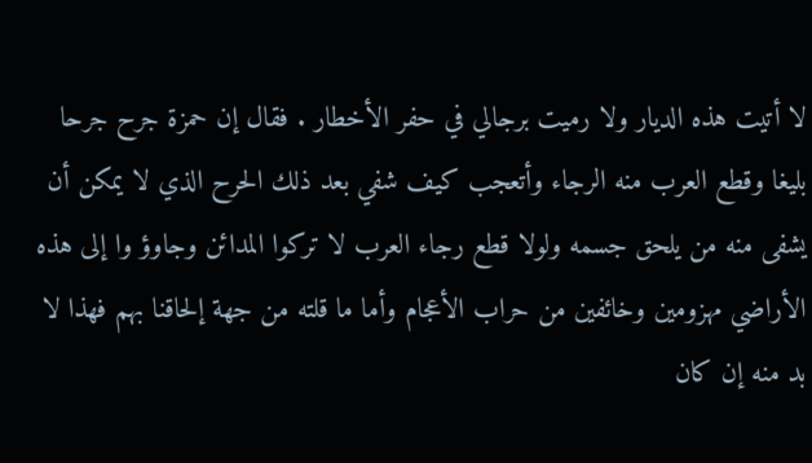لا أتيت هذه الديار ولا رميت برجالي في حفر الأخطار . فقال إن حمزة جرح جرحا بليغا وقطع العرب منه الرجاء وأتعجب كيف شفي بعد ذلك الحرح الذي لا يمكن أن يشفى منه من يلحق جسمه ولولا قطع رجاء العرب لا تركوا المدائن وجاوؤ وا إلى هذه الأراضي مهزومين وخائفين من حراب الأعجام وأما ما قلته من جهة إلحاقنا بهم فهذا لا بد منه إن كان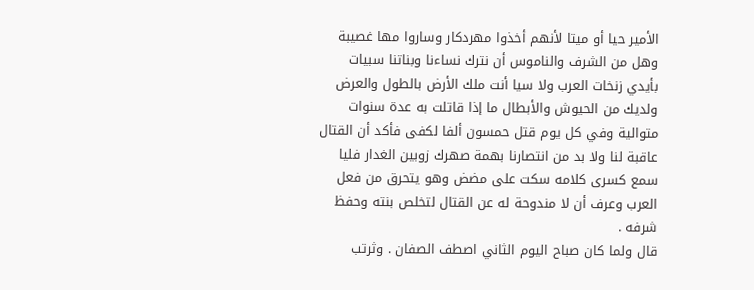الأمير حيا أو ميتا لأنهم أخذوا مهردكار وساروا مها غصيبة وهل من الشرف والناموس أن نترك نساءنا وبناتنا سبيات بأيدي زنخات العرب ولا سيا أنت ملك الأرض بالطول والعرض ولديك من الحيوش والأبطال ما إذا قاتلت به عدة سنوات متوالية وفي كل يوم قتل حمسون ألفا لكفى فأكد أن القتال عاقبة لنا ولا بد من انتصارنا بهمة صهرك زوبين الغدار فليا سمع كسرى كلامه سكت على مضض وهو يتحرق من فعل العرب وعرف أن لا مندوحة له عن القتال لتخلص بنته وحفظ شرفه .
قال ولما كان صباح اليوم الثاني اصطف الصفان . وثرتب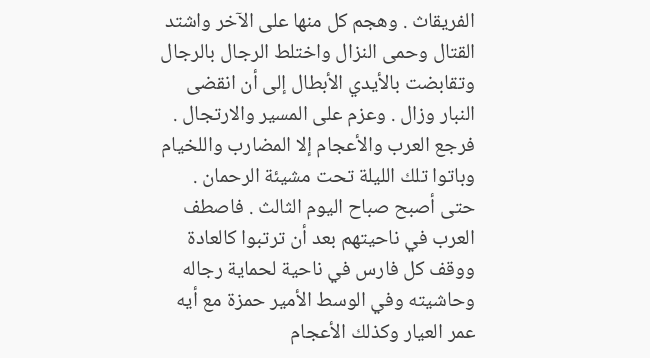الفريقاث . وهجم كل منها على الآخر واشتد القتال وحمى النزال واختلط الرجال بالرجال وتقابضت بالأيدي الأبطال إلى أن انقضى النبار وزال . وعزم على المسير والارتجال . فرجع العرب والأعجام إلا المضارب واللخيام وباتوا تلك الليلة تحت مشيئة الرحمان . حتى أصبح صباح اليوم الثالث . فاصطف العرب في ناحيتهم بعد أن ترتبوا كالعادة ووقف كل فارس في ناحية لحماية رجاله وحاشيته وفي الوسط الأمير حمزة مع أيه عمر العيار وكذلك الأعجام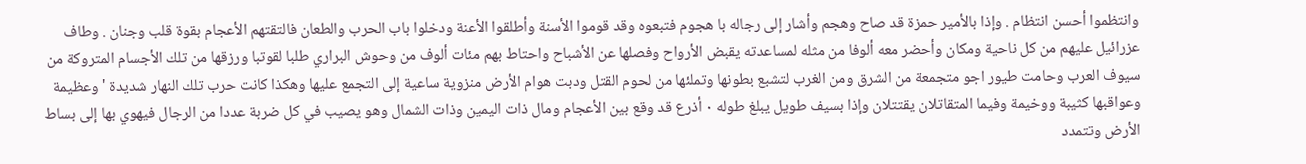وانتظموا أحسن انتظام . وإذا بالأمير حمزة قد صاح وهجم وأشار إلى رجاله با هجوم فتبعوه وقد قوموا الأسنة وأطلقوا الأعنة ودخلوا باب الحرب والطعان فالتقتهم الأعجام بقوة قلب وجنان . وطاف عزرائيل عليهم من كل ناحية ومكان وأحضر معه ألوفا من مثله لمساعدته يقبض الأرواح وفصلها عن الأشباح واحتاط بهم مئات ألوف من وحوش البراري طلبا لقوتبا ورزقها من تلك الأجسام المتروكة من سيوف العرب وحامت طيور اجو متجمعة من الشرق ومن الغرب لتشبع بطونها وتملئها من لحوم القتل ودبت هوام الأرض منزوية ساعية إلى التجمع عليها وهكذا كانت حرب تلك النهار شديدة ' وعظيمة وعواقبها كثيبة ووخيمة وفيما المتقاتلان يقتتلان وإذا بسيف طويل يبلغ طوله ٠ أذرع قد وقع بين الأعجام ومال ذات اليمين وذات الشمال وهو يصيب في كل ضربة عددا من الرجال فيهوي بها إلى بساط الأرض وتتمدد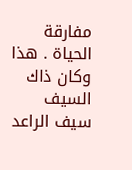مفارقة الحياة . هذا وكان ذاك السيف سيف الراعد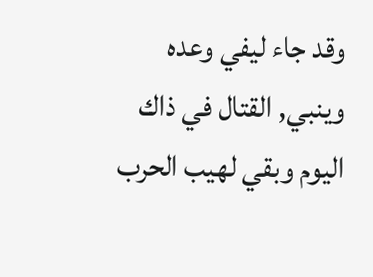وقد جاء ليفي وعده وينبي, القتال في ذاك اليوم وبقي لهيب الحرب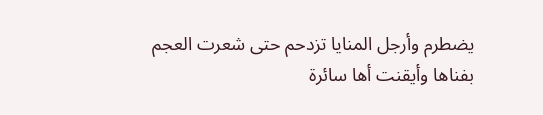يضطرم وأرجل المنايا تزدحم حتى شعرت العجم بفناها وأيقنت أها سائرة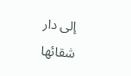إلى دار شقائها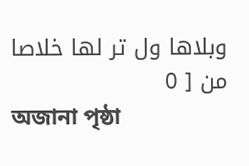وبلاها ول تر لها خلاصا من [ 0
অজানা পৃষ্ঠা